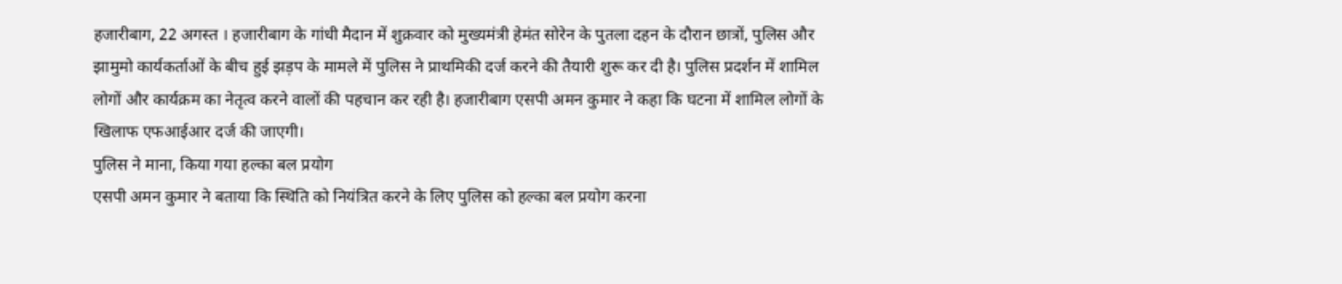हजारीबाग, 22 अगस्त । हजारीबाग के गांधी मैदान में शुक्रवार को मुख्यमंत्री हेमंत सोरेन के पुतला दहन के दौरान छात्रों, पुलिस और झामुमो कार्यकर्ताओं के बीच हुई झड़प के मामले में पुलिस ने प्राथमिकी दर्ज करने की तैयारी शुरू कर दी है। पुलिस प्रदर्शन में शामिल लोगों और कार्यक्रम का नेतृत्व करने वालों की पहचान कर रही है। हजारीबाग एसपी अमन कुमार ने कहा कि घटना में शामिल लोगों के खिलाफ एफआईआर दर्ज की जाएगी।
पुलिस ने माना, किया गया हल्का बल प्रयोग
एसपी अमन कुमार ने बताया कि स्थिति को नियंत्रित करने के लिए पुलिस को हल्का बल प्रयोग करना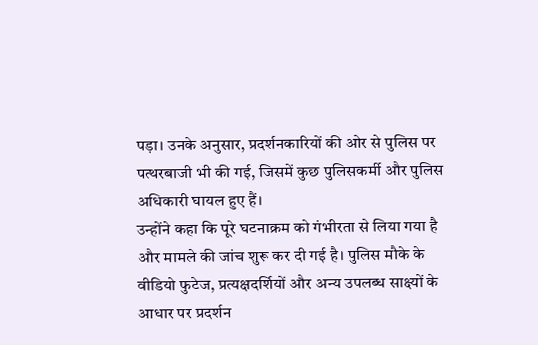पड़ा। उनके अनुसार, प्रदर्शनकारियों की ओर से पुलिस पर पत्थरबाजी भी की गई, जिसमें कुछ पुलिसकर्मी और पुलिस अधिकारी घायल हुए हैं।
उन्होंने कहा कि पूरे घटनाक्रम को गंभीरता से लिया गया है और मामले की जांच शुरू कर दी गई है। पुलिस मौके के वीडियो फुटेज, प्रत्यक्षदर्शियों और अन्य उपलब्ध साक्ष्यों के आधार पर प्रदर्शन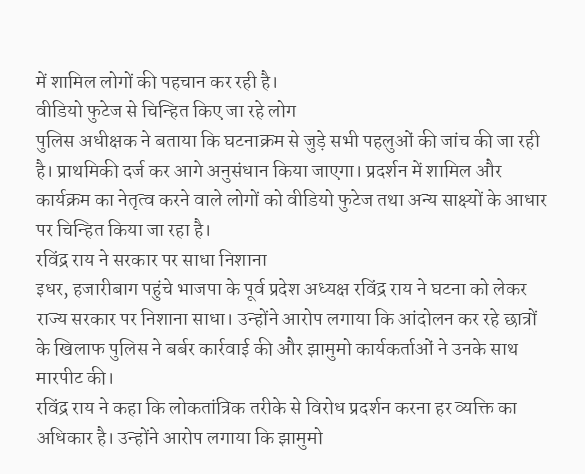में शामिल लोगों की पहचान कर रही है।
वीडियो फुटेज से चिन्हित किए जा रहे लोग
पुलिस अधीक्षक ने बताया कि घटनाक्रम से जुड़े सभी पहलुओं की जांच की जा रही है। प्राथमिकी दर्ज कर आगे अनुसंधान किया जाएगा। प्रदर्शन में शामिल और कार्यक्रम का नेतृत्व करने वाले लोगों को वीडियो फुटेज तथा अन्य साक्ष्यों के आधार पर चिन्हित किया जा रहा है।
रविंद्र राय ने सरकार पर साधा निशाना
इधर, हजारीबाग पहुंचे भाजपा के पूर्व प्रदेश अध्यक्ष रविंद्र राय ने घटना को लेकर राज्य सरकार पर निशाना साधा। उन्होंने आरोप लगाया कि आंदोलन कर रहे छात्रों के खिलाफ पुलिस ने बर्बर कार्रवाई की और झामुमो कार्यकर्ताओं ने उनके साथ मारपीट की।
रविंद्र राय ने कहा कि लोकतांत्रिक तरीके से विरोध प्रदर्शन करना हर व्यक्ति का अधिकार है। उन्होंने आरोप लगाया कि झामुमो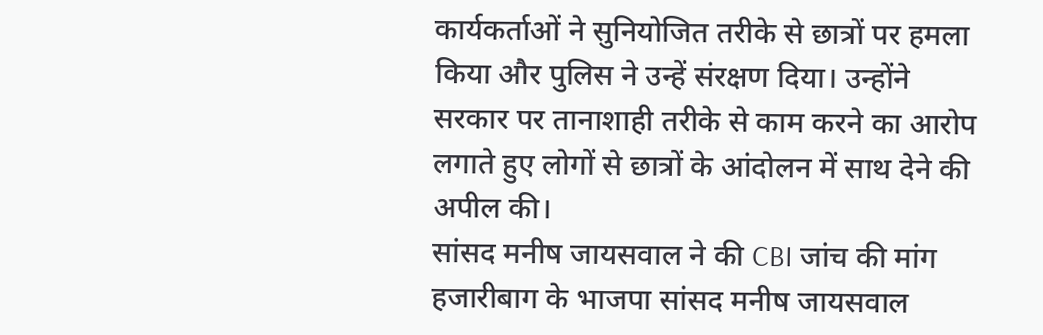कार्यकर्ताओं ने सुनियोजित तरीके से छात्रों पर हमला किया और पुलिस ने उन्हें संरक्षण दिया। उन्होंने सरकार पर तानाशाही तरीके से काम करने का आरोप लगाते हुए लोगों से छात्रों के आंदोलन में साथ देने की अपील की।
सांसद मनीष जायसवाल ने की CBI जांच की मांग
हजारीबाग के भाजपा सांसद मनीष जायसवाल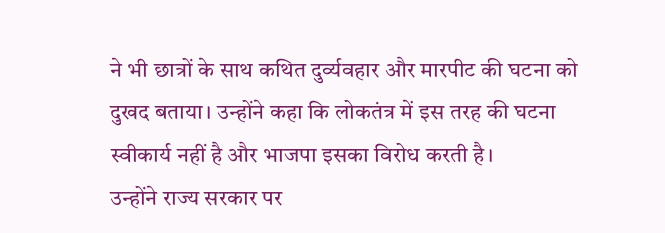ने भी छात्रों के साथ कथित दुर्व्यवहार और मारपीट की घटना को दुखद बताया। उन्होंने कहा कि लोकतंत्र में इस तरह की घटना स्वीकार्य नहीं है और भाजपा इसका विरोध करती है।
उन्होंने राज्य सरकार पर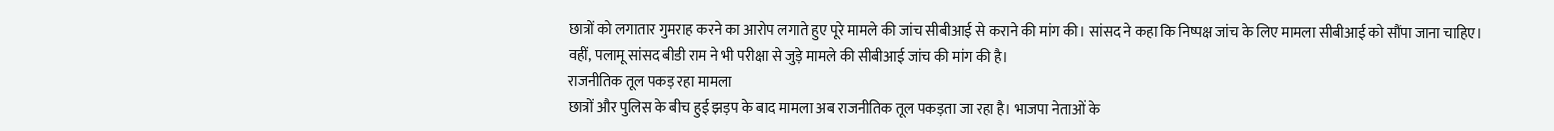छात्रों को लगातार गुमराह करने का आरोप लगाते हुए पूरे मामले की जांच सीबीआई से कराने की मांग की। सांसद ने कहा कि निष्पक्ष जांच के लिए मामला सीबीआई को सौंपा जाना चाहिए।
वहीं, पलामू सांसद बीडी राम ने भी परीक्षा से जुड़े मामले की सीबीआई जांच की मांग की है।
राजनीतिक तूल पकड़ रहा मामला
छात्रों और पुलिस के बीच हुई झड़प के बाद मामला अब राजनीतिक तूल पकड़ता जा रहा है। भाजपा नेताओं के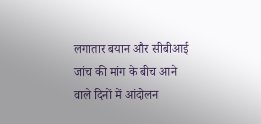लगातार बयान और सीबीआई जांच की मांग के बीच आने वाले दिनों में आंदोलन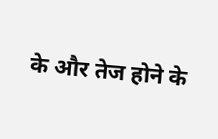के और तेज होने के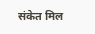संकेत मिल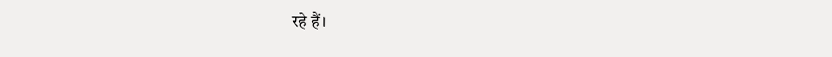रहे हैं।